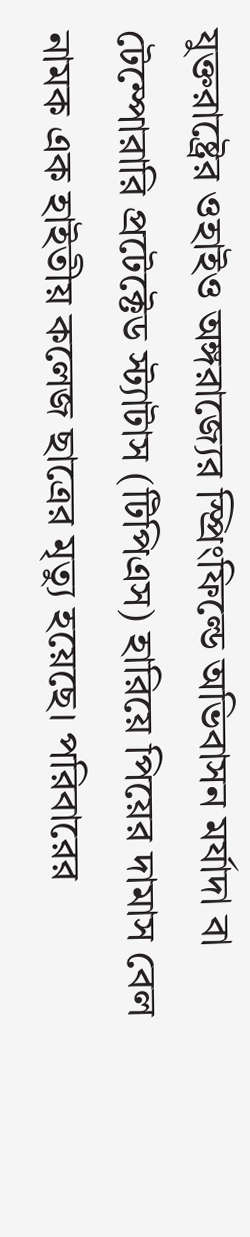যুক্তরাষ্ট্রের ওহাইও অঙ্গরাজ্যের স্প্রিংফিল্ডে অভিবাসন মর্যাদা বা টেম্পোরারি প্রটেক্টেড স্ট্যাটাস (টিপিএস) হারিয়ে পিয়ের দামাস বেল নামক এক হাইতীয় কলেজ ছাত্রের মৃত্যু হয়েছে। পরিবারের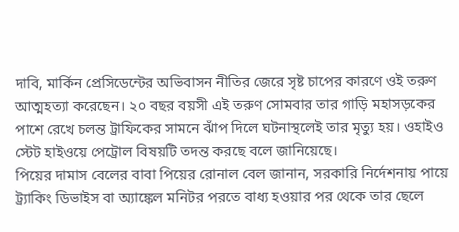দাবি, মার্কিন প্রেসিডেন্টের অভিবাসন নীতির জেরে সৃষ্ট চাপের কারণে ওই তরুণ আত্মহত্যা করেছেন। ২০ বছর বয়সী এই তরুণ সোমবার তার গাড়ি মহাসড়কের পাশে রেখে চলন্ত ট্রাফিকের সামনে ঝাঁপ দিলে ঘটনাস্থলেই তার মৃত্যু হয়। ওহাইও স্টেট হাইওয়ে পেট্রোল বিষয়টি তদন্ত করছে বলে জানিয়েছে।
পিয়ের দামাস বেলের বাবা পিয়ের রোনাল বেল জানান, সরকারি নির্দেশনায় পায়ে ট্র্যাকিং ডিভাইস বা অ্যাঙ্কেল মনিটর পরতে বাধ্য হওয়ার পর থেকে তার ছেলে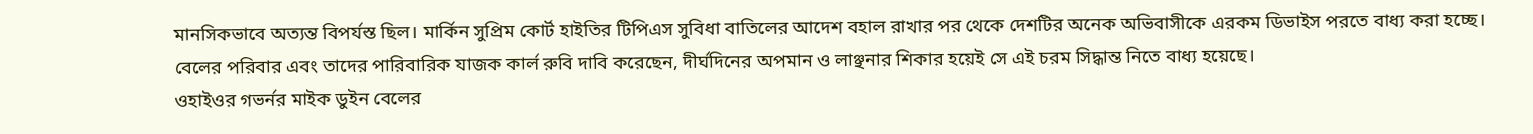মানসিকভাবে অত্যন্ত বিপর্যস্ত ছিল। মার্কিন সুপ্রিম কোর্ট হাইতির টিপিএস সুবিধা বাতিলের আদেশ বহাল রাখার পর থেকে দেশটির অনেক অভিবাসীকে এরকম ডিভাইস পরতে বাধ্য করা হচ্ছে। বেলের পরিবার এবং তাদের পারিবারিক যাজক কার্ল রুবি দাবি করেছেন, দীর্ঘদিনের অপমান ও লাঞ্ছনার শিকার হয়েই সে এই চরম সিদ্ধান্ত নিতে বাধ্য হয়েছে।
ওহাইওর গভর্নর মাইক ডুইন বেলের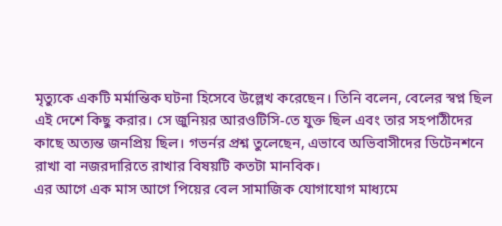মৃত্যুকে একটি মর্মান্তিক ঘটনা হিসেবে উল্লেখ করেছেন। তিনি বলেন, বেলের স্বপ্ন ছিল এই দেশে কিছু করার। সে জুনিয়র আরওটিসি-তে যুক্ত ছিল এবং তার সহপাঠীদের কাছে অত্যন্ত জনপ্রিয় ছিল। গভর্নর প্রশ্ন তুলেছেন, এভাবে অভিবাসীদের ডিটেনশনে রাখা বা নজরদারিতে রাখার বিষয়টি কতটা মানবিক।
এর আগে এক মাস আগে পিয়ের বেল সামাজিক যোগাযোগ মাধ্যমে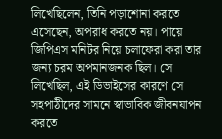লিখেছিলেন, তিনি পড়াশোনা করতে এসেছেন, অপরাধ করতে নয়। পায়ে জিপিএস মনিটর নিয়ে চলাফেরা করা তার জন্য চরম অপমানজনক ছিল। সে লিখেছিল, এই ডিভাইসের কারণে সে সহপাঠীদের সামনে স্বাভাবিক জীবনযাপন করতে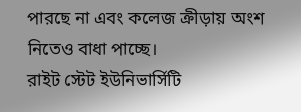পারছে না এবং কলেজ ক্রীড়ায় অংশ নিতেও বাধা পাচ্ছে।
রাইট স্টেট ইউনিভার্সিটি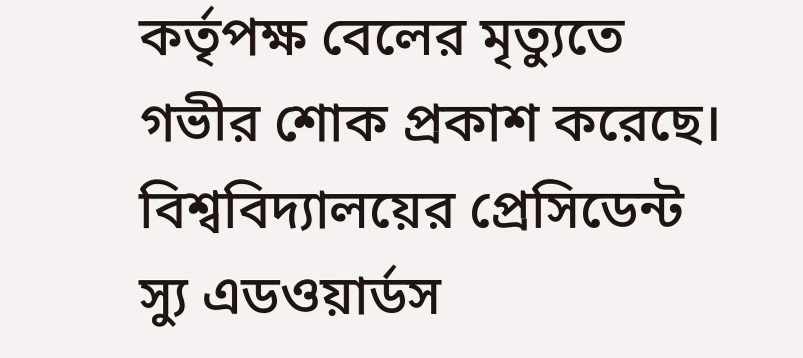কর্তৃপক্ষ বেলের মৃত্যুতে গভীর শোক প্রকাশ করেছে। বিশ্ববিদ্যালয়ের প্রেসিডেন্ট স্যু এডওয়ার্ডস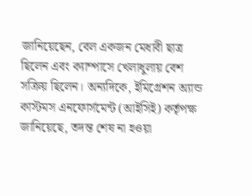জানিয়েছেন, বেল একজন মেধাবী ছাত্র ছিলেন এবং ক্যাম্পাসে খেলাধুলায় বেশ সক্রিয় ছিলেন। অন্যদিকে, ইমিগ্রেশন অ্যান্ড কাস্টমস এনফোর্সমেন্ট (আইসিই) কর্তৃপক্ষ জানিয়েছে, তদন্ত শেষ না হওয়া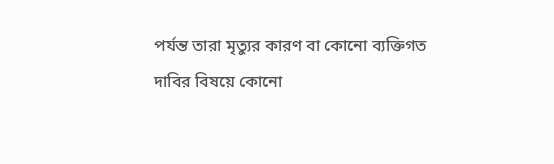পর্যন্ত তারা মৃত্যুর কারণ বা কোনো ব্যক্তিগত দাবির বিষয়ে কোনো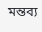মন্তব্য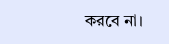করবে না।